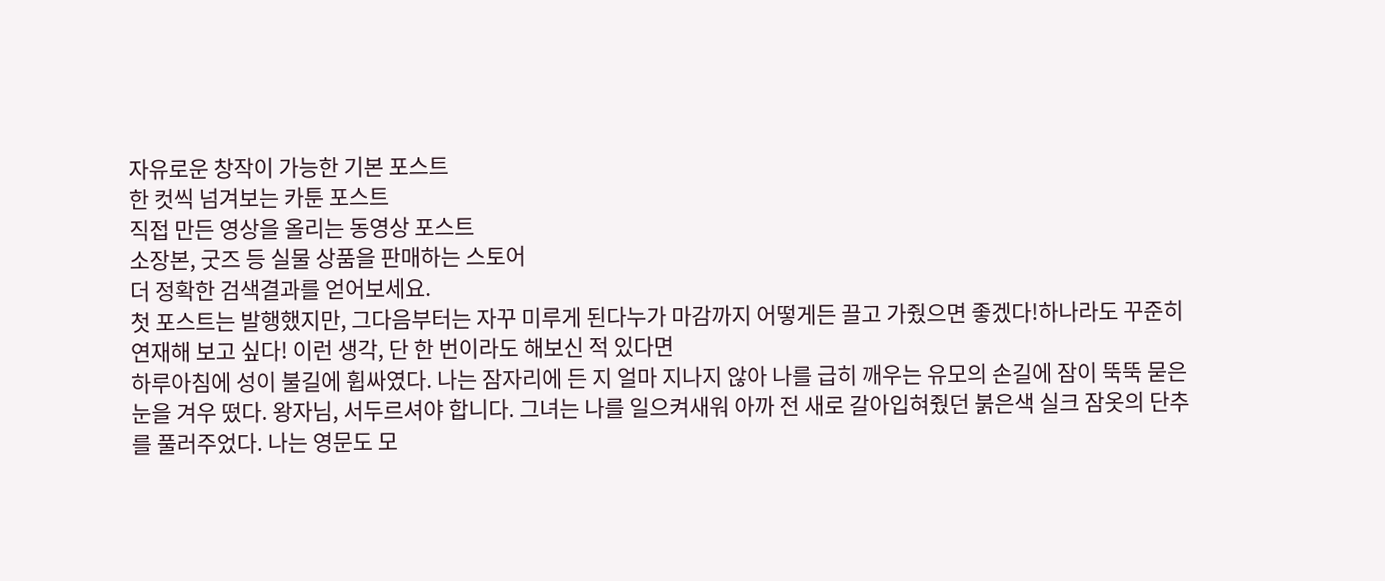자유로운 창작이 가능한 기본 포스트
한 컷씩 넘겨보는 카툰 포스트
직접 만든 영상을 올리는 동영상 포스트
소장본, 굿즈 등 실물 상품을 판매하는 스토어
더 정확한 검색결과를 얻어보세요.
첫 포스트는 발행했지만, 그다음부터는 자꾸 미루게 된다누가 마감까지 어떻게든 끌고 가줬으면 좋겠다!하나라도 꾸준히 연재해 보고 싶다! 이런 생각, 단 한 번이라도 해보신 적 있다면
하루아침에 성이 불길에 휩싸였다. 나는 잠자리에 든 지 얼마 지나지 않아 나를 급히 깨우는 유모의 손길에 잠이 뚝뚝 묻은 눈을 겨우 떴다. 왕자님, 서두르셔야 합니다. 그녀는 나를 일으켜새워 아까 전 새로 갈아입혀줬던 붉은색 실크 잠옷의 단추를 풀러주었다. 나는 영문도 모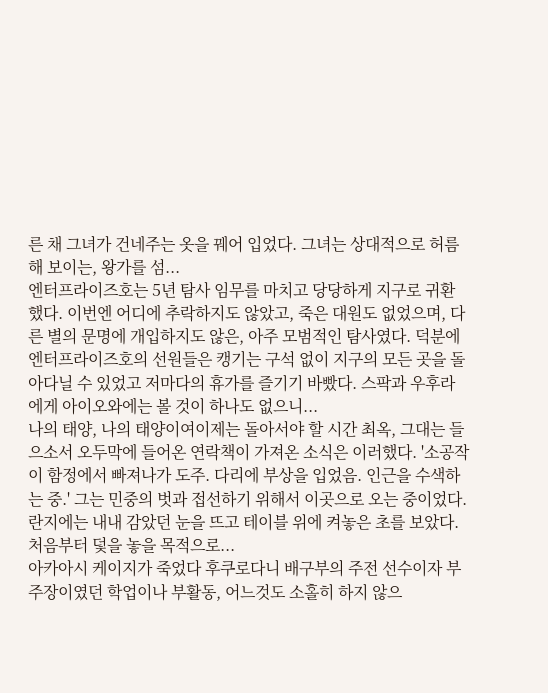른 채 그녀가 건네주는 옷을 꿰어 입었다. 그녀는 상대적으로 허름해 보이는, 왕가를 섬...
엔터프라이즈호는 5년 탐사 임무를 마치고 당당하게 지구로 귀환했다. 이번엔 어디에 추락하지도 않았고, 죽은 대원도 없었으며, 다른 별의 문명에 개입하지도 않은, 아주 모범적인 탐사였다. 덕분에 엔터프라이즈호의 선원들은 캥기는 구석 없이 지구의 모든 곳을 돌아다닐 수 있었고 저마다의 휴가를 즐기기 바빴다. 스팍과 우후라에게 아이오와에는 볼 것이 하나도 없으니...
나의 태양, 나의 태양이여이제는 돌아서야 할 시간 최옥, 그대는 들으소서 오두막에 들어온 연락책이 가져온 소식은 이러했다. '소공작이 함정에서 빠져나가 도주. 다리에 부상을 입었음. 인근을 수색하는 중.' 그는 민중의 벗과 접선하기 위해서 이곳으로 오는 중이었다. 란지에는 내내 감았던 눈을 뜨고 테이블 위에 켜놓은 초를 보았다. 처음부터 덫을 놓을 목적으로...
아카아시 케이지가 죽었다 후쿠로다니 배구부의 주전 선수이자 부주장이였던 학업이나 부활동, 어느것도 소홀히 하지 않으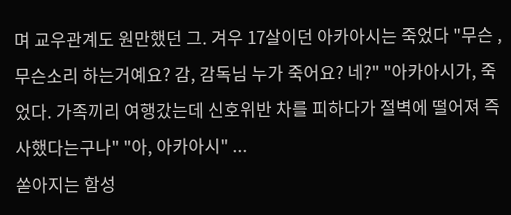며 교우관계도 원만했던 그. 겨우 17살이던 아카아시는 죽었다 "무슨 , 무슨소리 하는거예요? 감, 감독님 누가 죽어요? 네?" "아카아시가, 죽었다. 가족끼리 여행갔는데 신호위반 차를 피하다가 절벽에 떨어져 즉사했다는구나" "아, 아카아시" ...
쏟아지는 함성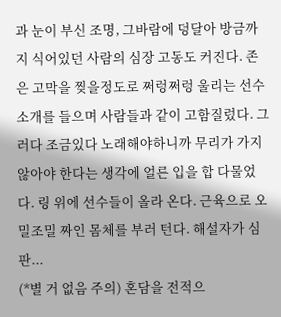과 눈이 부신 조명, 그바람에 덩달아 방금까지 식어있던 사람의 심장 고동도 커진다. 존은 고막을 찢을정도로 쩌렁쩌렁 울리는 선수 소개를 들으며 사람들과 같이 고함질렀다. 그러다 조금있다 노래해야하니까 무리가 가지 않아야 한다는 생각에 얼른 입을 합 다물었다. 링 위에 선수들이 올라 온다. 근육으로 오밀조밀 짜인 몸체를 부러 턴다. 해설자가 심판...
(*별 거 없음 주의) 혼담을 전적으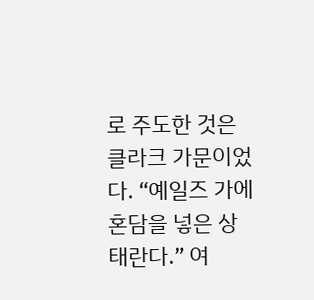로 주도한 것은 클라크 가문이었다. “예일즈 가에 혼담을 넣은 상태란다.” 여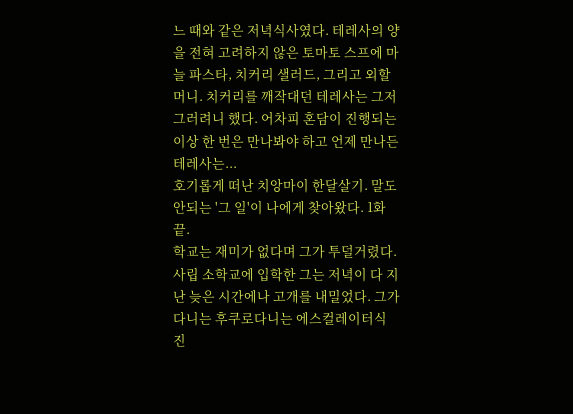느 때와 같은 저녁식사였다. 테레사의 양을 전혀 고려하지 않은 토마토 스프에 마늘 파스타, 치커리 샐러드, 그리고 외할머니. 치커리를 깨작대던 테레사는 그저 그러려니 했다. 어차피 혼담이 진행되는 이상 한 번은 만나봐야 하고 언제 만나든 테레사는...
호기롭게 떠난 치앙마이 한달살기. 말도 안되는 '그 일'이 나에게 찾아왔다. 1화 끝.
학교는 재미가 없다며 그가 투덜거렸다. 사립 소학교에 입학한 그는 저녁이 다 지난 늦은 시간에나 고개를 내밀었다. 그가 다니는 후쿠로다니는 에스컬레이터식 진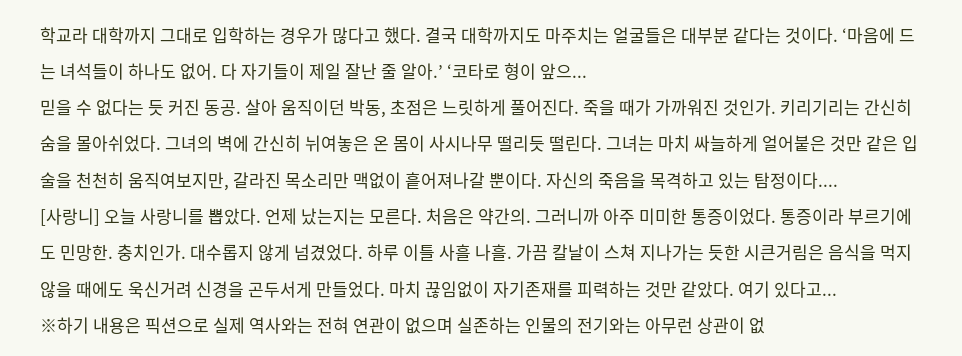학교라 대학까지 그대로 입학하는 경우가 많다고 했다. 결국 대학까지도 마주치는 얼굴들은 대부분 같다는 것이다. ‘마음에 드는 녀석들이 하나도 없어. 다 자기들이 제일 잘난 줄 알아.’ ‘코타로 형이 앞으...
믿을 수 없다는 듯 커진 동공. 살아 움직이던 박동, 초점은 느릿하게 풀어진다. 죽을 때가 가까워진 것인가. 키리기리는 간신히 숨을 몰아쉬었다. 그녀의 벽에 간신히 뉘여놓은 온 몸이 사시나무 떨리듯 떨린다. 그녀는 마치 싸늘하게 얼어붙은 것만 같은 입술을 천천히 움직여보지만, 갈라진 목소리만 맥없이 흩어져나갈 뿐이다. 자신의 죽음을 목격하고 있는 탐정이다....
[사랑니] 오늘 사랑니를 뽑았다. 언제 났는지는 모른다. 처음은 약간의. 그러니까 아주 미미한 통증이었다. 통증이라 부르기에도 민망한. 충치인가. 대수롭지 않게 넘겼었다. 하루 이틀 사흘 나흘. 가끔 칼날이 스쳐 지나가는 듯한 시큰거림은 음식을 먹지 않을 때에도 욱신거려 신경을 곤두서게 만들었다. 마치 끊임없이 자기존재를 피력하는 것만 같았다. 여기 있다고...
※하기 내용은 픽션으로 실제 역사와는 전혀 연관이 없으며 실존하는 인물의 전기와는 아무런 상관이 없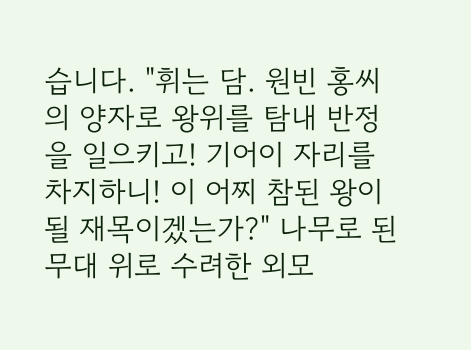습니다. "휘는 담. 원빈 홍씨의 양자로 왕위를 탐내 반정을 일으키고! 기어이 자리를 차지하니! 이 어찌 참된 왕이 될 재목이겠는가?" 나무로 된 무대 위로 수려한 외모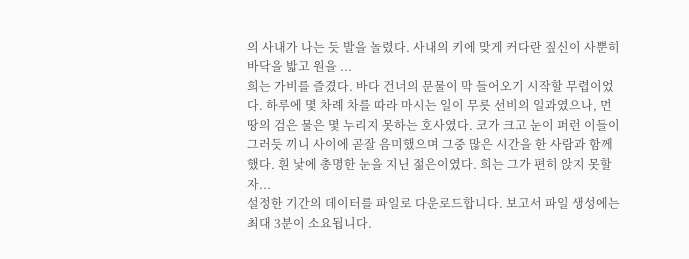의 사내가 나는 듯 발을 놀렸다. 사내의 키에 맞게 커다란 짚신이 사뿐히 바닥을 밟고 원을 ...
희는 가비를 즐겼다. 바다 건너의 문물이 막 들어오기 시작할 무렵이었다. 하루에 몇 차례 차를 따라 마시는 일이 무릇 선비의 일과였으나, 먼 땅의 검은 물은 몇 누리지 못하는 호사였다. 코가 크고 눈이 퍼런 이들이 그러듯 끼니 사이에 곧잘 음미했으며 그중 많은 시간을 한 사람과 함께했다. 흰 낯에 총명한 눈을 지닌 젊은이였다. 희는 그가 편히 앉지 못할 자...
설정한 기간의 데이터를 파일로 다운로드합니다. 보고서 파일 생성에는 최대 3분이 소요됩니다.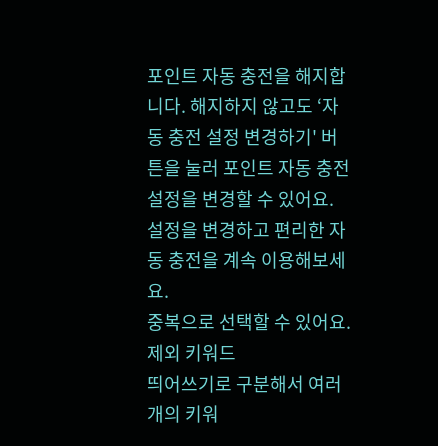포인트 자동 충전을 해지합니다. 해지하지 않고도 ‘자동 충전 설정 변경하기' 버튼을 눌러 포인트 자동 충전 설정을 변경할 수 있어요. 설정을 변경하고 편리한 자동 충전을 계속 이용해보세요.
중복으로 선택할 수 있어요.
제외 키워드
띄어쓰기로 구분해서 여러 개의 키워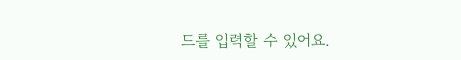드를 입력할 수 있어요.